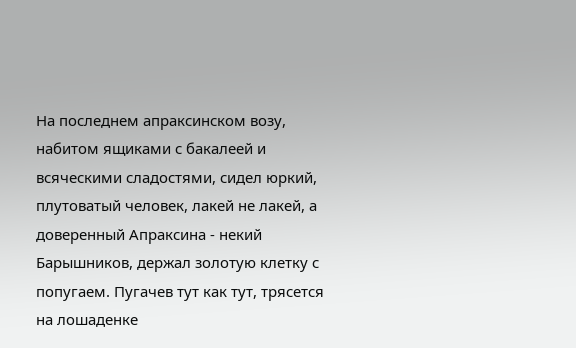На последнем апраксинском возу, набитом ящиками с бакалеей и всяческими сладостями, сидел юркий, плутоватый человек, лакей не лакей, а доверенный Апраксина - некий Барышников, держал золотую клетку с попугаем. Пугачев тут как тут, трясется на лошаденке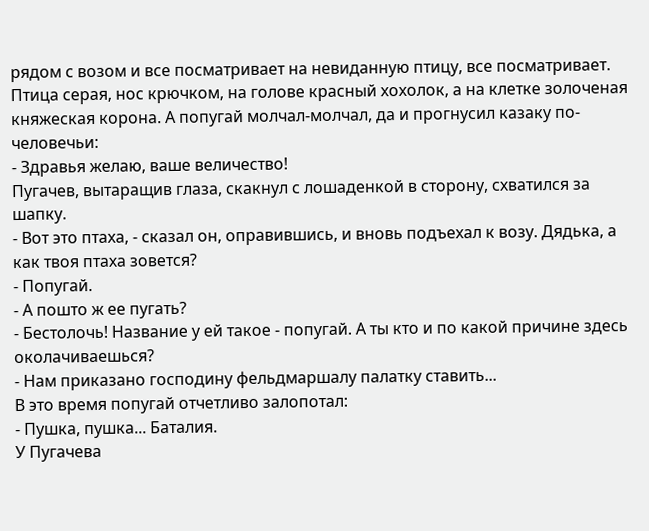рядом с возом и все посматривает на невиданную птицу, все посматривает. Птица серая, нос крючком, на голове красный хохолок, а на клетке золоченая княжеская корона. А попугай молчал-молчал, да и прогнусил казаку по-человечьи:
- Здравья желаю, ваше величество!
Пугачев, вытаращив глаза, скакнул с лошаденкой в сторону, схватился за шапку.
- Вот это птаха, - сказал он, оправившись, и вновь подъехал к возу. Дядька, а как твоя птаха зовется?
- Попугай.
- А пошто ж ее пугать?
- Бестолочь! Название у ей такое - попугай. А ты кто и по какой причине здесь околачиваешься?
- Нам приказано господину фельдмаршалу палатку ставить...
В это время попугай отчетливо залопотал:
- Пушка, пушка... Баталия.
У Пугачева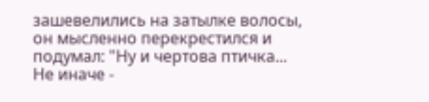зашевелились на затылке волосы, он мысленно перекрестился и подумал: "Ну и чертова птичка... Не иначе -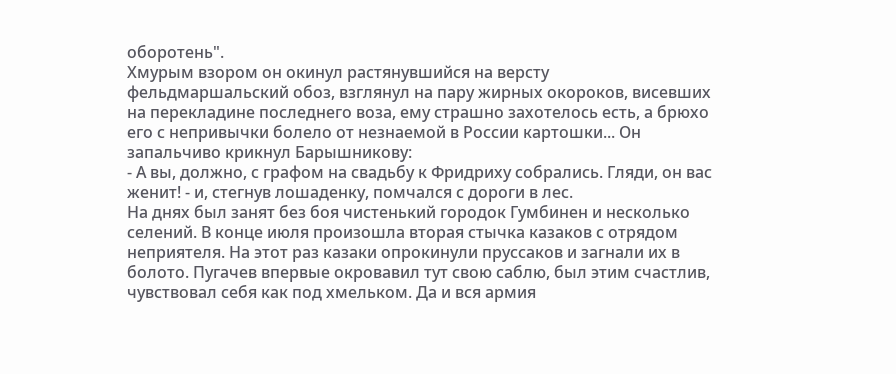оборотень".
Хмурым взором он окинул растянувшийся на версту фельдмаршальский обоз, взглянул на пару жирных окороков, висевших на перекладине последнего воза, ему страшно захотелось есть, а брюхо его с непривычки болело от незнаемой в России картошки... Он запальчиво крикнул Барышникову:
- А вы, должно, с графом на свадьбу к Фридриху собрались. Гляди, он вас женит! - и, стегнув лошаденку, помчался с дороги в лес.
На днях был занят без боя чистенький городок Гумбинен и несколько селений. В конце июля произошла вторая стычка казаков с отрядом неприятеля. На этот раз казаки опрокинули пруссаков и загнали их в болото. Пугачев впервые окровавил тут свою саблю, был этим счастлив, чувствовал себя как под хмельком. Да и вся армия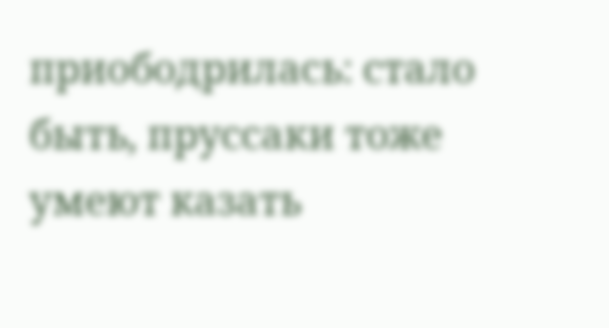приободрилась: стало быть, пруссаки тоже умеют казать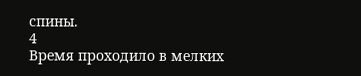спины.
4
Время проходило в мелких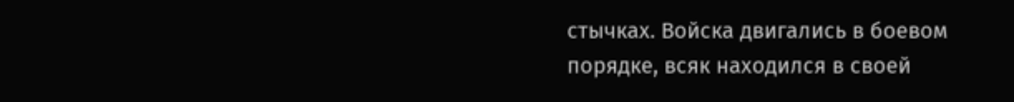стычках. Войска двигались в боевом порядке, всяк находился в своей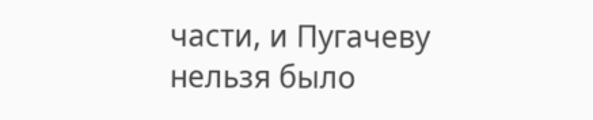части, и Пугачеву нельзя было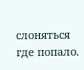слоняться где попало.